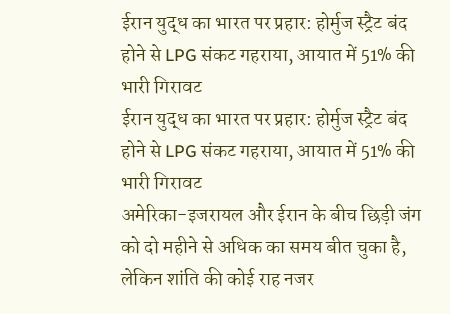ईरान युद्ध का भारत पर प्रहार: होर्मुज स्ट्रैट बंद होने से LPG संकट गहराया, आयात में 51% की भारी गिरावट
ईरान युद्ध का भारत पर प्रहार: होर्मुज स्ट्रैट बंद होने से LPG संकट गहराया, आयात में 51% की भारी गिरावट
अमेरिका-इजरायल और ईरान के बीच छिड़ी जंग को दो महीने से अधिक का समय बीत चुका है, लेकिन शांति की कोई राह नजर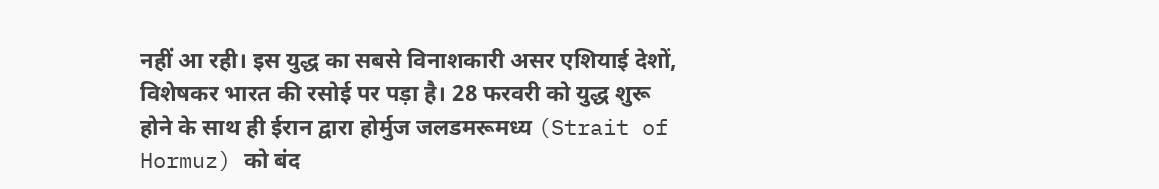नहीं आ रही। इस युद्ध का सबसे विनाशकारी असर एशियाई देशों, विशेषकर भारत की रसोई पर पड़ा है। 28 फरवरी को युद्ध शुरू होने के साथ ही ईरान द्वारा होर्मुज जलडमरूमध्य (Strait of Hormuz) को बंद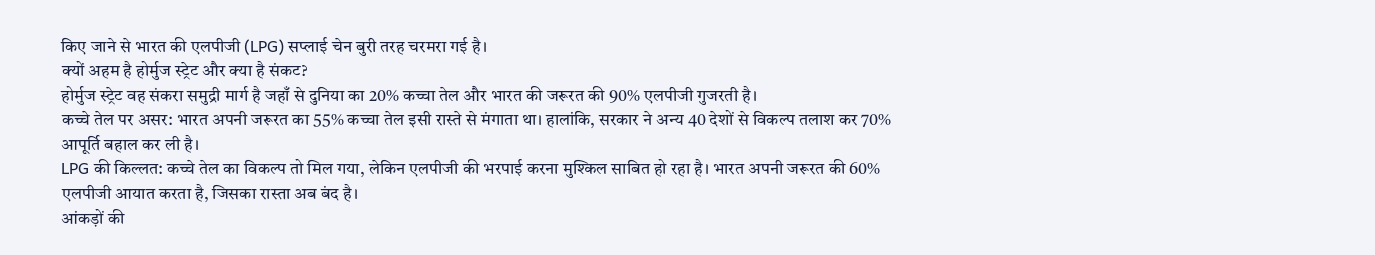किए जाने से भारत की एलपीजी (LPG) सप्लाई चेन बुरी तरह चरमरा गई है।
क्यों अहम है होर्मुज स्ट्रेट और क्या है संकट?
होर्मुज स्ट्रेट वह संकरा समुद्री मार्ग है जहाँ से दुनिया का 20% कच्चा तेल और भारत की जरूरत की 90% एलपीजी गुजरती है।
कच्चे तेल पर असर: भारत अपनी जरूरत का 55% कच्चा तेल इसी रास्ते से मंगाता था। हालांकि, सरकार ने अन्य 40 देशों से विकल्प तलाश कर 70% आपूर्ति बहाल कर ली है।
LPG की किल्लत: कच्चे तेल का विकल्प तो मिल गया, लेकिन एलपीजी की भरपाई करना मुश्किल साबित हो रहा है। भारत अपनी जरूरत की 60% एलपीजी आयात करता है, जिसका रास्ता अब बंद है।
आंकड़ों की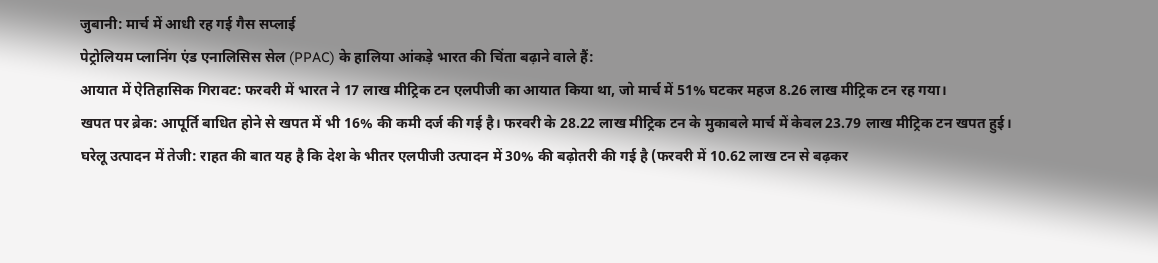जुबानी: मार्च में आधी रह गई गैस सप्लाई
पेट्रोलियम प्लानिंग एंड एनालिसिस सेल (PPAC) के हालिया आंकड़े भारत की चिंता बढ़ाने वाले हैं:
आयात में ऐतिहासिक गिरावट: फरवरी में भारत ने 17 लाख मीट्रिक टन एलपीजी का आयात किया था, जो मार्च में 51% घटकर महज 8.26 लाख मीट्रिक टन रह गया।
खपत पर ब्रेक: आपूर्ति बाधित होने से खपत में भी 16% की कमी दर्ज की गई है। फरवरी के 28.22 लाख मीट्रिक टन के मुकाबले मार्च में केवल 23.79 लाख मीट्रिक टन खपत हुई।
घरेलू उत्पादन में तेजी: राहत की बात यह है कि देश के भीतर एलपीजी उत्पादन में 30% की बढ़ोतरी की गई है (फरवरी में 10.62 लाख टन से बढ़कर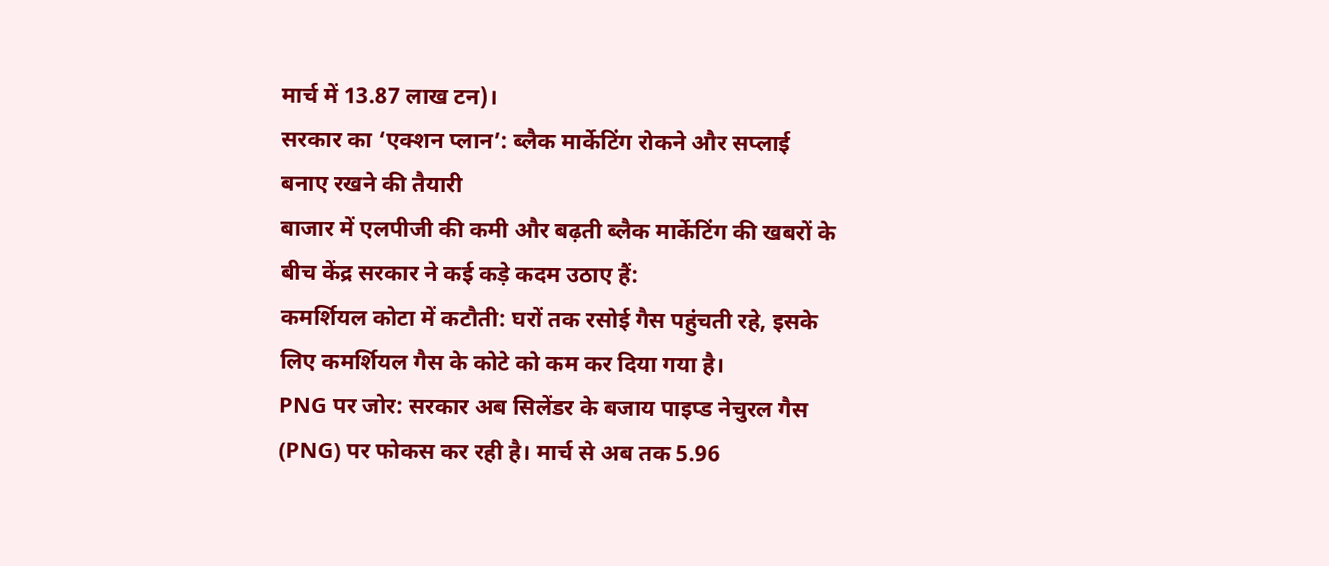मार्च में 13.87 लाख टन)।
सरकार का ‘एक्शन प्लान’: ब्लैक मार्केटिंग रोकने और सप्लाई बनाए रखने की तैयारी
बाजार में एलपीजी की कमी और बढ़ती ब्लैक मार्केटिंग की खबरों के बीच केंद्र सरकार ने कई कड़े कदम उठाए हैं:
कमर्शियल कोटा में कटौती: घरों तक रसोई गैस पहुंचती रहे, इसके लिए कमर्शियल गैस के कोटे को कम कर दिया गया है।
PNG पर जोर: सरकार अब सिलेंडर के बजाय पाइप्ड नेचुरल गैस (PNG) पर फोकस कर रही है। मार्च से अब तक 5.96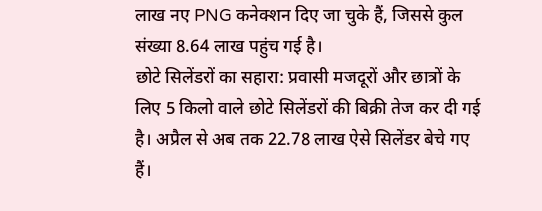लाख नए PNG कनेक्शन दिए जा चुके हैं, जिससे कुल संख्या 8.64 लाख पहुंच गई है।
छोटे सिलेंडरों का सहारा: प्रवासी मजदूरों और छात्रों के लिए 5 किलो वाले छोटे सिलेंडरों की बिक्री तेज कर दी गई है। अप्रैल से अब तक 22.78 लाख ऐसे सिलेंडर बेचे गए हैं।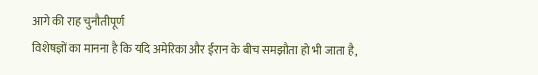आगे की राह चुनौतीपूर्ण
विशेषज्ञों का मानना है कि यदि अमेरिका और ईरान के बीच समझौता हो भी जाता है,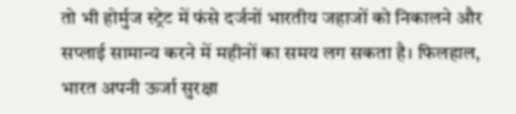तो भी होर्मुज स्ट्रेट में फंसे दर्जनों भारतीय जहाजों को निकालने और सप्लाई सामान्य करने में महीनों का समय लग सकता है। फिलहाल, भारत अपनी ऊर्जा सुरक्षा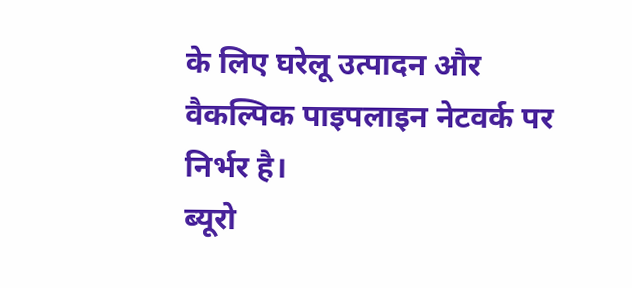के लिए घरेलू उत्पादन और वैकल्पिक पाइपलाइन नेटवर्क पर निर्भर है।
ब्यूरो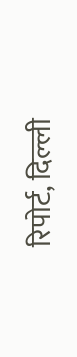रिपोर्ट, दिल्ली